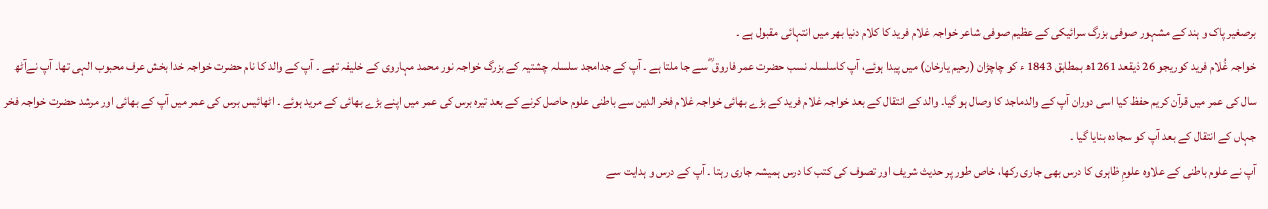برصغیر پاک و ہند کے مشہور صوفی بزرگ سرائیکی کے عظیم صوفی شاعر خواجہ غلام فرید کا کلام دنیا بھر میں انتہائی مقبول ہے ۔
خواجہ غُلام فرید کوریجو 26 ذیقعد 1261ھ بمطابق 1843 ء کو چاچڑان (رحیم یارخان) میں پیدا ہوئے، آپ کاسلسلہ نسب حضرت عمر فاروق ؓ سے جا ملتا ہے ۔ آپ کے جدامجد سلسلہ چشتیہ کے بزرگ خواجہ نور محمد مہاروی کے خلیفہ تھے ۔ آپ کے والد کا نام حضرت خواجہ خدا بخش عرف محبوب الہی تھا۔ آپ نےآٹھ سال کی عمر میں قرآن کریم حفظ کیا اسی دوران آپ کے والدماجد کا وصال ہو گیا۔ والد کے انتقال کے بعد خواجہ غلام فرید کے بڑے بھائی خواجہ غلام فخر الدین سے باطنی علوم حاصل کرنے کے بعد تیرہ برس کی عمر میں اپنے بڑے بھائی کے مرید ہوئے ۔ اٹھائیس برس کی عمر میں آپ کے بھائی اور مرشد حضرت خواجہ فخر جہاں کے انتقال کے بعد آپ کو سجادہ بنایا گیا ۔
آپ نے علوم باطنی کے علاوہ علومِ ظاہری کا درس بھی جاری رکھا، خاص طور پر حدیث شریف اور تصوف کی کتب کا درس ہمیشہ جاری رہتا ۔ آپ کے درس و ہدایت سے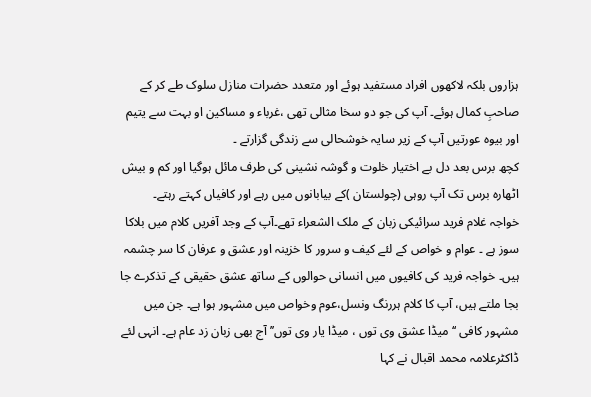ہزاروں بلکہ لاکھوں افراد مستفید ہوئے اور متعدد حضرات منازل سلوک طے کر کے صاحبِ کمال ہوئے۔ آپ کی جو دو سخا مثالی تھی ،غرباء و مساکین او بہت سے یتیم اور بیوہ عورتیں آپ کے زیر سایہ خوشحالی سے زندگی گزارتے ۔
کچھ برس بعد دل بے اختیار خلوت و گوشہ نشینی کی طرف مائل ہوگیا اور کم و بیش اٹھارہ برس تک آپ روہی (چولستان )کے بیابانوں میں رہے اور کافیاں کہتے رہتے۔
خواجہ غلام فرید سرائیکی زبان کے ملک الشعراء تھے۔آپ کے وجد آفریں کلام میں بلاکا سوز ہے ۔ عوام و خواص کے لئے کیف و سرور کا خزینہ اور عشق و عرفان کا سر چشمہ ہیں۔ خواجہ فرید کی کافیوں میں انسانی حوالوں کے ساتھ عشق حقیقی کے تذکرے جا بجا ملتے ہیں، آپ کا کلام ہررنگ ونسل،عوم وخواص میں مشہور ہوا ہے۔ جن میں مشہور کافی ‘‘میڈا عشق وی توں ، میڈا یار وی توں’’ آج بھی زبان زد عام ہے۔ انہی لئے ڈاکٹرعلامہ محمد اقبال نے کہا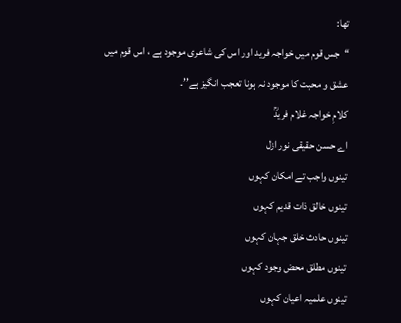تھا:
‘‘جس قوم میں خواجہ فرید اور اس کی شاعری موجود ہے ، اس قوم میں عشق و محبت کا موجود نہ ہونا تعجب انگیز ہے’’۔
کلامِ خواجہ غلام فریدؒ
اے حسن حقیقی نور ازل
تینوں واجب تے امکان کہوں
تینوں خالق ذات قدیم کہوں
تینوں حادث خلق جہان کہوں
تینوں مطلق محض وجود کہوں
تینوں علمیہ اعیان کہوں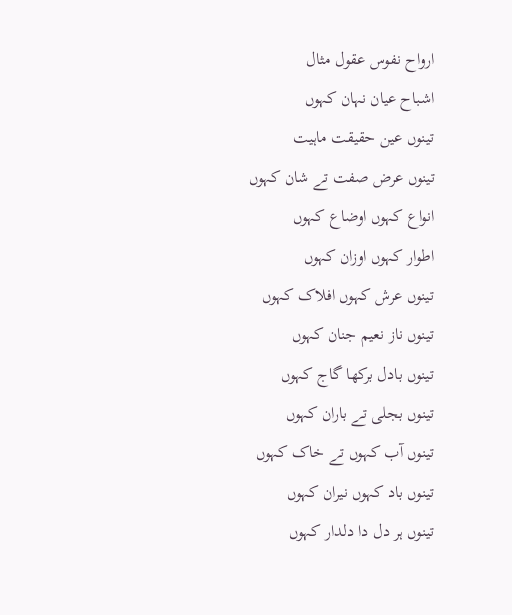ارواح نفوس عقول مثال
اشباح عیان نہان کہوں
تینوں عین حقیقت ماہیت
تینوں عرض صفت تے شان کہوں
انواع کہوں اوضاع کہوں
اطوار کہوں اوزان کہوں
تینوں عرش کہوں افلاک کہوں
تینوں ناز نعیم جنان کہوں
تینوں بادل برکھا گاج کہوں
تینوں بجلی تے باران کہوں
تینوں آب کہوں تے خاک کہوں
تینوں باد کہوں نیران کہوں
تینوں ہر دل دا دلدار کہوں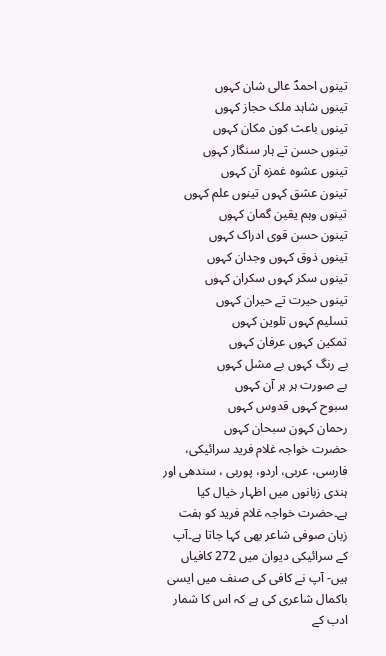تینوں احمدؐ عالی شان کہوں
تینوں شاہد ملک حجاز کہوں
تینوں باعث کون مکان کہوں
تینوں حسن تے ہار سنگار کہوں
تینوں عشوہ غمزہ آن کہوں
تینون عشق کہوں تینوں علم کہوں
تینوں وہم یقین گمان کہوں
تینون حسن قوی ادراک کہوں
تینوں ذوق کہوں وجدان کہوں
تینوں سکر کہوں سکران کہوں
تینوں حیرت تے حیران کہوں
تسلیم کہوں تلوین کہوں
تمکین کہوں عرفان کہوں
بے رنگ کہوں بے مشل کہوں
بے صورت ہر ہر آن کہوں
سبوح کہوں قدوس کہوں
رحمان کہون سبحان کہوں
حضرت خواجہ غلام فرید سرائیکی، فارسی، عربی، اردو، پوربی ، سندھی اور ہندی زبانوں میں اظہار خیال کیا ہے۔حضرت خواجہ غلام فرید کو ہفت زبان صوفی شاعر بھی کہا جاتا ہے۔آپ کے سرائیکی دیوان میں 272 کافیاں ہیں- آپ نے کافی کی صنف میں ایسی باکمال شاعری کی ہے کہ اس کا شمار ادب کے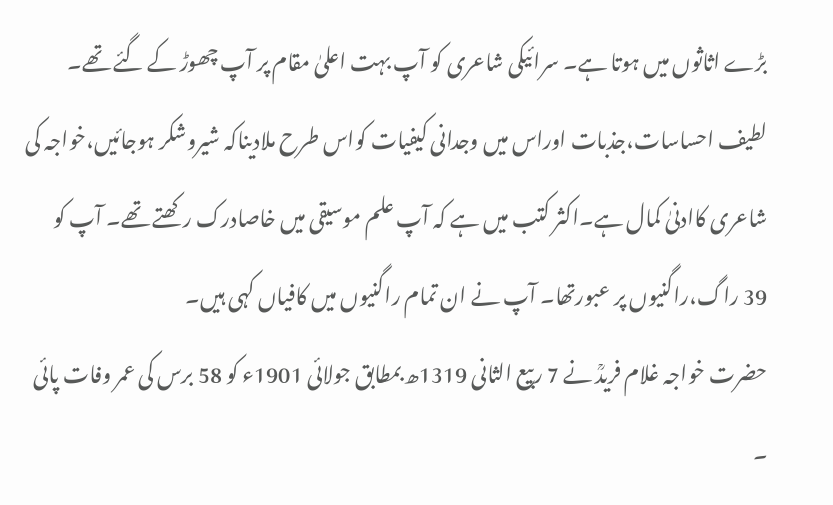بڑے اثاثوں میں ہوتا ہے۔ سرائیکی شاعری کو آپ بہت اعلیٰ مقام پر آپ چھوڑ کے گئے تھے۔ لطیف احساسات،جذبات اوراس میں وجدانی کیفیات کواس طرح ملادیناکہ شیروشکر ہوجائیں،خواجہ کی شاعری کاادنیٰ کمال ہے۔اکثر کتب میں ہے کہ آپ علم موسیقی میں خاصادرک رکھتے تھے۔ آپ کو 39 راگ،راگنیوں پر عبورتھا۔ آپ نے ان تمام راگنیوں میں کافیاں کہی ہیں۔
حضرت خواجہ غلام فریدؒ نے 7 ربیع الثانی 1319ھ بمطابق جولائی 1901ء کو 58 برس کی عمر وفات پائی ۔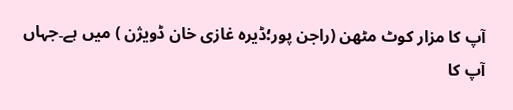آپ کا مزار کوٹ مٹھن (راجن پور؛ڈیرہ غازی خان ڈویژن ) میں ہے۔جہاں آپ کا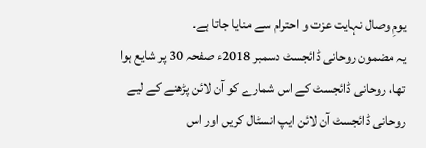یومِ وصال نہایت عزت و احترام سے منایا جاتا ہے۔
یہ مضمون روحانی ڈائجسٹ دسمبر 2018ء صفحہ 30 پر شایع ہوا تھا، روحانی ڈائجسٹ کے اس شمارے کو آن لائن پڑھنے کے لیے روحانی ڈائجسٹ آن لائن ایپ انسٹال کریں اور اس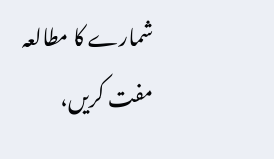شمارے کا مطالعہ مفت کریں،